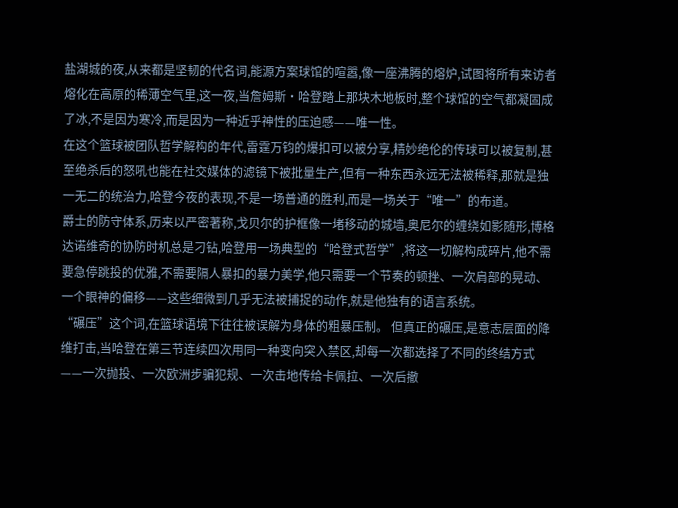盐湖城的夜,从来都是坚韧的代名词,能源方案球馆的喧嚣,像一座沸腾的熔炉,试图将所有来访者熔化在高原的稀薄空气里,这一夜,当詹姆斯·哈登踏上那块木地板时,整个球馆的空气都凝固成了冰,不是因为寒冷,而是因为一种近乎神性的压迫感——唯一性。
在这个篮球被团队哲学解构的年代,雷霆万钧的爆扣可以被分享,精妙绝伦的传球可以被复制,甚至绝杀后的怒吼也能在社交媒体的滤镜下被批量生产,但有一种东西永远无法被稀释,那就是独一无二的统治力,哈登今夜的表现,不是一场普通的胜利,而是一场关于“唯一”的布道。
爵士的防守体系,历来以严密著称,戈贝尔的护框像一堵移动的城墙,奥尼尔的缠绕如影随形,博格达诺维奇的协防时机总是刁钻,哈登用一场典型的“哈登式哲学”,将这一切解构成碎片,他不需要急停跳投的优雅,不需要隔人暴扣的暴力美学,他只需要一个节奏的顿挫、一次肩部的晃动、一个眼神的偏移——这些细微到几乎无法被捕捉的动作,就是他独有的语言系统。
“碾压”这个词,在篮球语境下往往被误解为身体的粗暴压制。 但真正的碾压,是意志层面的降维打击,当哈登在第三节连续四次用同一种变向突入禁区,却每一次都选择了不同的终结方式——一次抛投、一次欧洲步骗犯规、一次击地传给卡佩拉、一次后撤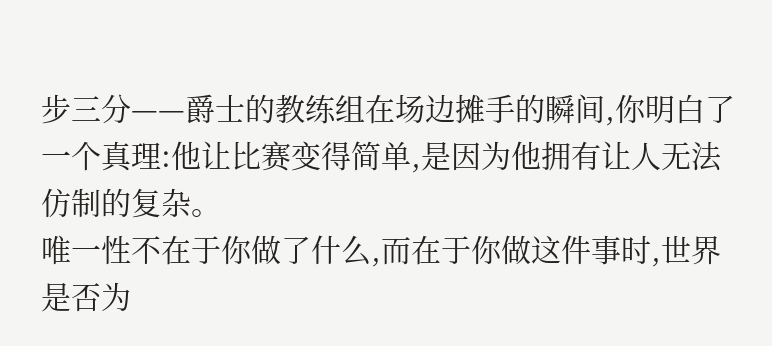步三分——爵士的教练组在场边摊手的瞬间,你明白了一个真理:他让比赛变得简单,是因为他拥有让人无法仿制的复杂。
唯一性不在于你做了什么,而在于你做这件事时,世界是否为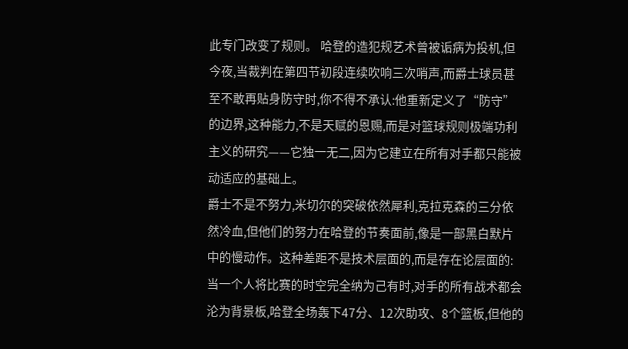此专门改变了规则。 哈登的造犯规艺术曾被诟病为投机,但今夜,当裁判在第四节初段连续吹响三次哨声,而爵士球员甚至不敢再贴身防守时,你不得不承认:他重新定义了“防守”的边界,这种能力,不是天赋的恩赐,而是对篮球规则极端功利主义的研究——它独一无二,因为它建立在所有对手都只能被动适应的基础上。
爵士不是不努力,米切尔的突破依然犀利,克拉克森的三分依然冷血,但他们的努力在哈登的节奏面前,像是一部黑白默片中的慢动作。这种差距不是技术层面的,而是存在论层面的:当一个人将比赛的时空完全纳为己有时,对手的所有战术都会沦为背景板,哈登全场轰下47分、12次助攻、8个篮板,但他的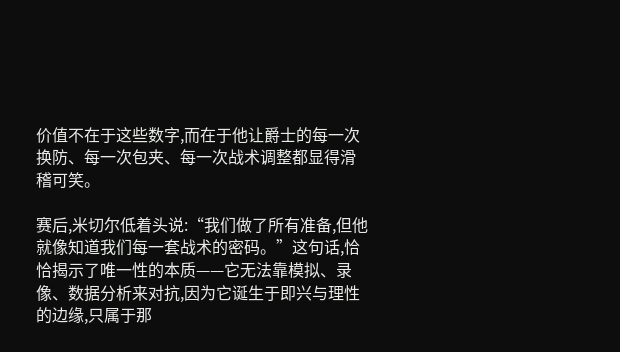价值不在于这些数字,而在于他让爵士的每一次换防、每一次包夹、每一次战术调整都显得滑稽可笑。

赛后,米切尔低着头说:“我们做了所有准备,但他就像知道我们每一套战术的密码。”这句话,恰恰揭示了唯一性的本质——它无法靠模拟、录像、数据分析来对抗,因为它诞生于即兴与理性的边缘,只属于那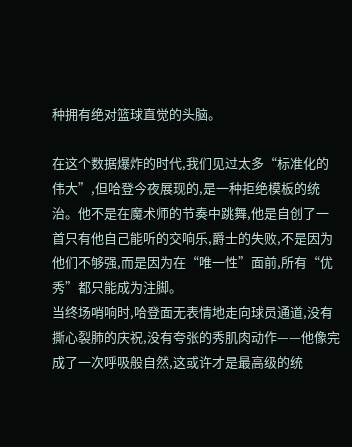种拥有绝对篮球直觉的头脑。

在这个数据爆炸的时代,我们见过太多“标准化的伟大”,但哈登今夜展现的,是一种拒绝模板的统治。他不是在魔术师的节奏中跳舞,他是自创了一首只有他自己能听的交响乐,爵士的失败,不是因为他们不够强,而是因为在“唯一性”面前,所有“优秀”都只能成为注脚。
当终场哨响时,哈登面无表情地走向球员通道,没有撕心裂肺的庆祝,没有夸张的秀肌肉动作——他像完成了一次呼吸般自然,这或许才是最高级的统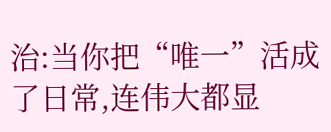治:当你把“唯一”活成了日常,连伟大都显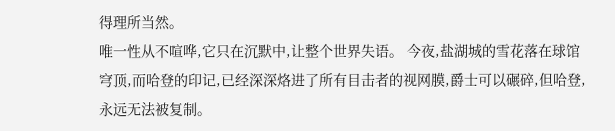得理所当然。
唯一性从不喧哗,它只在沉默中,让整个世界失语。 今夜,盐湖城的雪花落在球馆穹顶,而哈登的印记,已经深深烙进了所有目击者的视网膜,爵士可以碾碎,但哈登,永远无法被复制。